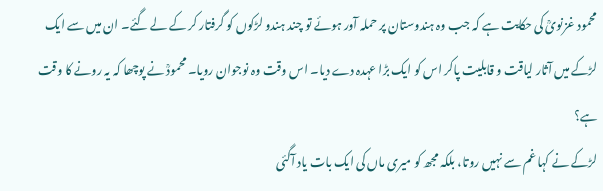محمود غزنویؒ کی حکایت ہے کہ جب وہ ہندوستان پر حملہ آور ہوئے تو چند ہندو لڑکوں کو گرفتار کر کے لے گئے۔ ان میں سے ایک
لڑکے میں آثار لیاقت و قابلیت پاکر اس کو ایک بڑا عہدہ دے دیا۔ اس وقت وہ نوجوان رویا۔ محمودؒ نے پوچھا کہ یہ رونے کا وقت ہے؟
لڑکے نے کہا غم سے نہیں روتا، بلکہ مجھ کو میری ماں کی ایک بات یاد آگئی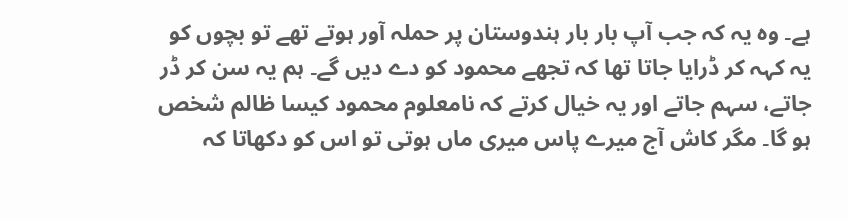ہے۔ وہ یہ کہ جب آپ بار بار ہندوستان پر حملہ آور ہوتے تھے تو بچوں کو یہ کہہ کر ڈرایا جاتا تھا کہ تجھے محمود کو دے دیں گے۔ ہم یہ سن کر ڈر جاتے، سہم جاتے اور یہ خیال کرتے کہ نامعلوم محمود کیسا ظالم شخص ہو گا۔ مگر کاش آج میرے پاس میری ماں ہوتی تو اس کو دکھاتا کہ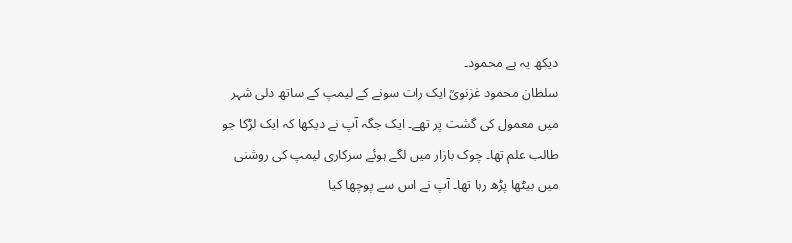دیکھ یہ ہے محمود۔
سلطان محمود غزنویؒ ایک رات سونے کے لیمپ کے ساتھ دلی شہر میں معمول کی گشت پر تھے۔ ایک جگہ آپ نے دیکھا کہ ایک لڑکا جو طالب علم تھا۔ چوک بازار میں لگے ہوئے سرکاری لیمپ کی روشنی میں بیٹھا پڑھ رہا تھا۔ آپ نے اس سے پوچھا کیا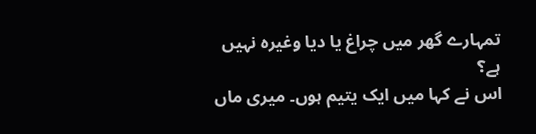تمہارے گھر میں چراغ یا دیا وغیرہ نہیں ہے؟
اس نے کہا میں ایک یتیم ہوں۔ میری ماں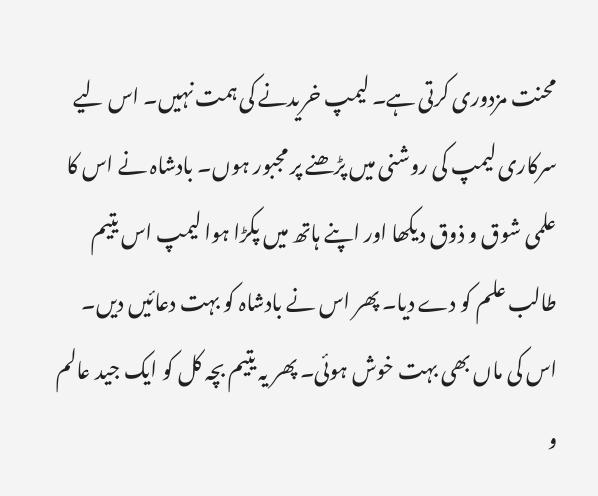محنت مزدوری کرتی ہے۔ لیمپ خریدنے کی ہمت نہیں۔ اس لیے سرکاری لیمپ کی روشنی میں پڑھنے پر مجبور ہوں۔ بادشاہ نے اس کا علمی شوق و ذوق دیکھا اور اپنے ہاتھ میں پکڑا ہوا لیمپ اس یتیم طالب علم کو دے دیا۔ پھر اس نے بادشاہ کو بہت دعائیں دیں۔ اس کی ماں بھی بہت خوش ہوئی۔ پھر یہ یتیم بچہ کل کو ایک جید عالم و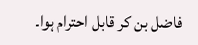فاضل بن کر قابل احترام ہوا۔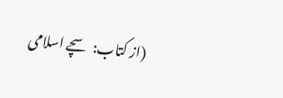(از کتاب: سچے اسلامی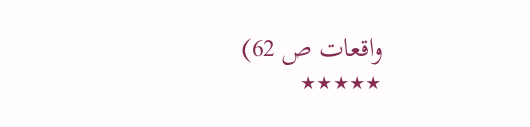واقعات ص 62)
٭٭٭٭٭